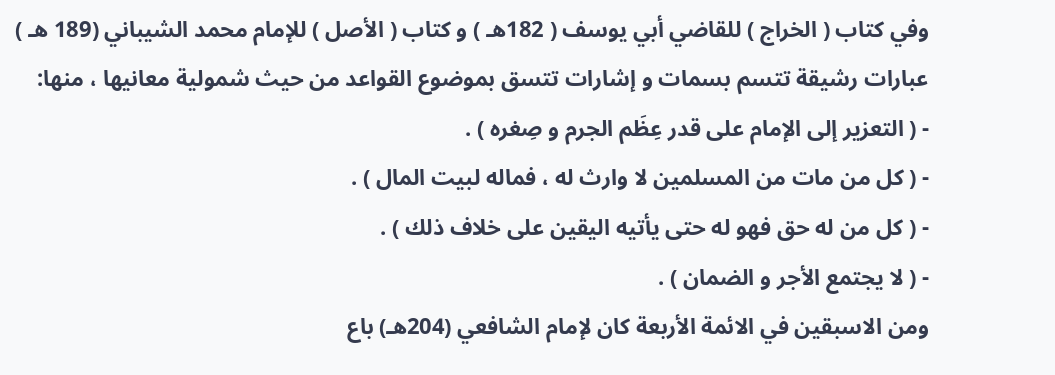وفي كتاب ( الخراج ) للقاضي أبي يوسف ( 182هـ ) و كتاب ( الأصل ) للإمام محمد الشيباني (189 هـ ) عبارات رشيقة تتسم بسمات و إشارات تتسق بموضوع القواعد من حيث شمولية معانيها ، منها:
- ( التعزير إلى الإمام على قدر عِظَم الجرم و صِغره ) .
- ( كل من مات من المسلمين لا وارث له ، فماله لبيت المال ) .
- ( كل من له حق فهو له حتى يأتيه اليقين على خلاف ذلك ) .
- ( لا يجتمع الأجر و الضمان ) .
ومن الاسبقين في الائمة الأربعة كان لإمام الشافعي (204هـ) باع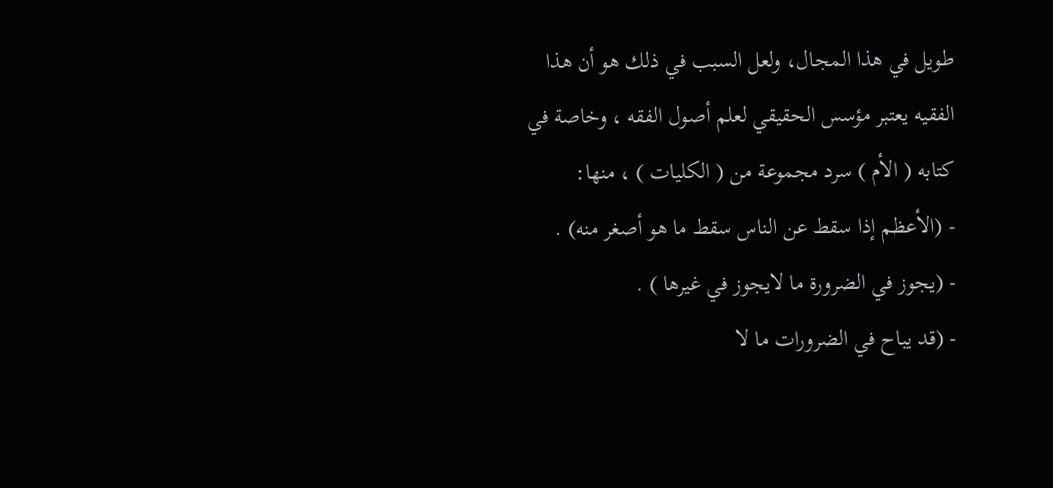طويل في هذا المجال، ولعل السبب في ذلك هو أن هذا الفقيه يعتبر مؤسس الحقيقي لعلم أصول الفقه ، وخاصة في كتابه ( الأم ) سرد مجموعة من ( الكليات ) ، منها:
- (الأعظم إذا سقط عن الناس سقط ما هو أصغر منه) .
- (يجوز في الضرورة ما لايجوز في غيرها ) .
- (قد يباح في الضرورات ما لا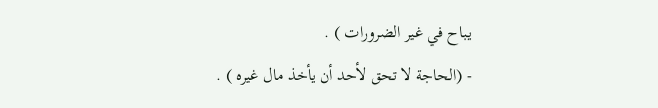يباح في غير الضرورات ) .
- (الحاجة لا تحق لأحد أن يأخذ مال غيره ) .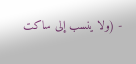- (ولا ينسب إلى ساكت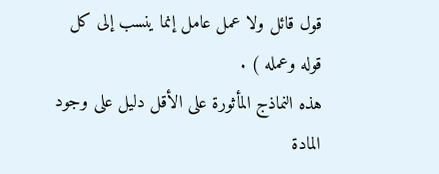قول قائل ولا عمل عامل إنما ينسب إلى كل قوله وعمله ) .
هذه النماذج المأثورة على الأقل دليل على وجود المادة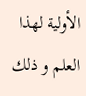الأولية لهذا العلم و ذلك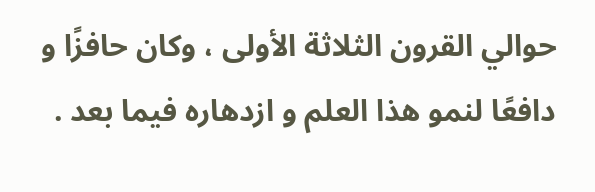حوالي القرون الثلاثة الأولى ، وكان حافزًا و دافعًا لنمو هذا العلم و ازدهاره فيما بعد .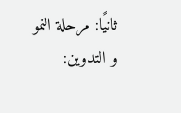ثانيًا: مرحلة النمو و التدوين: